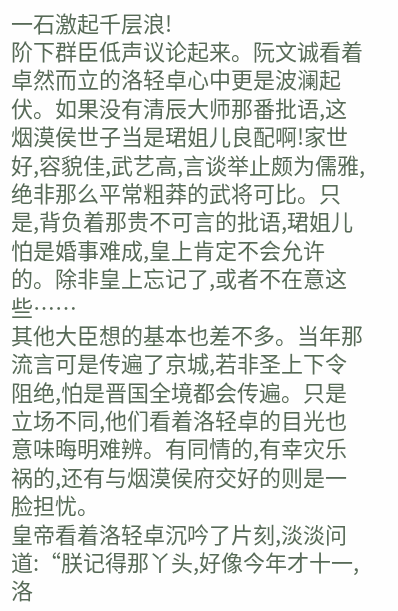一石激起千层浪!
阶下群臣低声议论起来。阮文诚看着卓然而立的洛轻卓心中更是波澜起伏。如果没有清辰大师那番批语,这烟漠侯世子当是珺姐儿良配啊!家世好,容貌佳,武艺高,言谈举止颇为儒雅,绝非那么平常粗莽的武将可比。只是,背负着那贵不可言的批语,珺姐儿怕是婚事难成,皇上肯定不会允许的。除非皇上忘记了,或者不在意这些……
其他大臣想的基本也差不多。当年那流言可是传遍了京城,若非圣上下令阻绝,怕是晋国全境都会传遍。只是立场不同,他们看着洛轻卓的目光也意味晦明难辨。有同情的,有幸灾乐祸的,还有与烟漠侯府交好的则是一脸担忧。
皇帝看着洛轻卓沉吟了片刻,淡淡问道:“朕记得那丫头,好像今年才十一,洛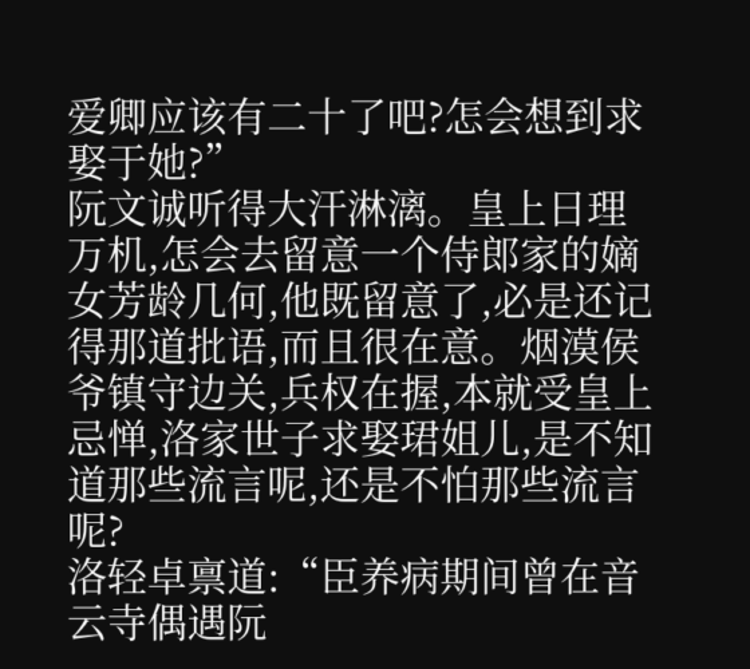爱卿应该有二十了吧?怎会想到求娶于她?”
阮文诚听得大汗淋漓。皇上日理万机,怎会去留意一个侍郎家的嫡女芳龄几何,他既留意了,必是还记得那道批语,而且很在意。烟漠侯爷镇守边关,兵权在握,本就受皇上忌惮,洛家世子求娶珺姐儿,是不知道那些流言呢,还是不怕那些流言呢?
洛轻卓禀道:“臣养病期间曾在音云寺偶遇阮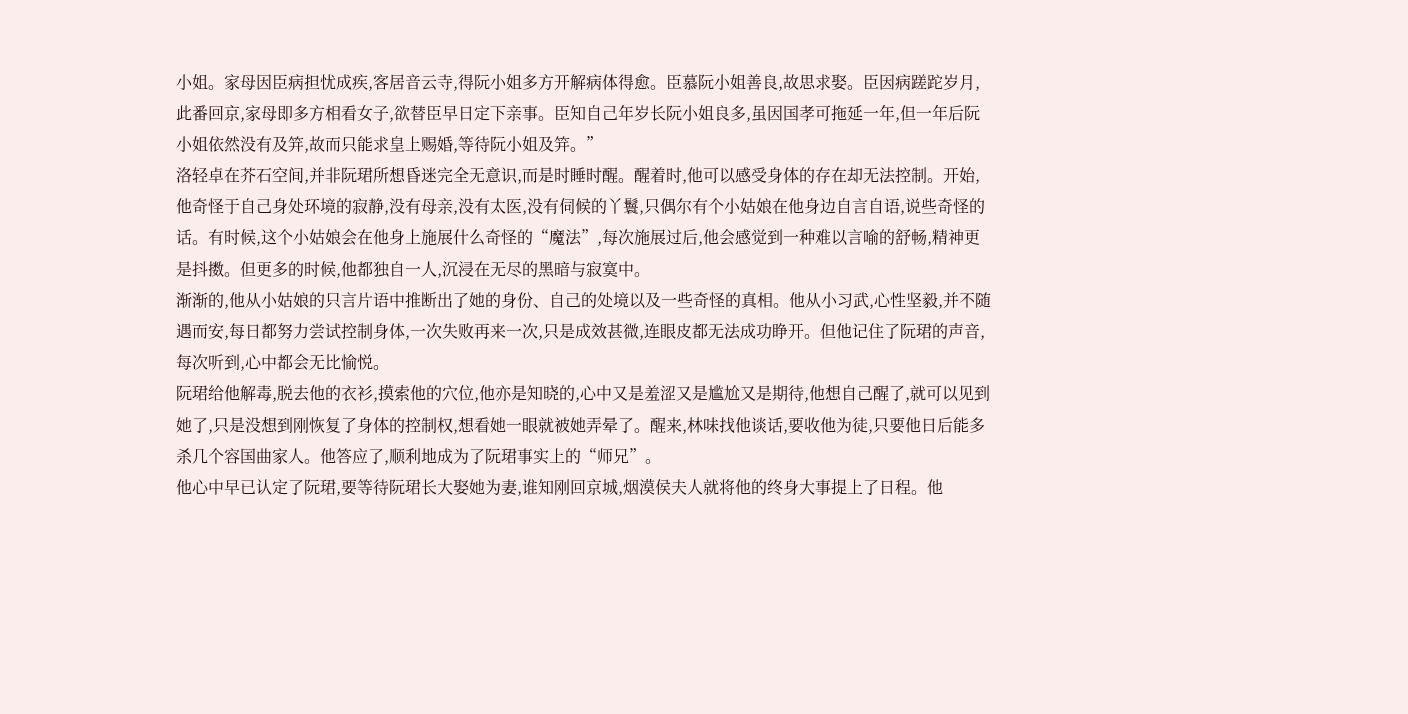小姐。家母因臣病担忧成疾,客居音云寺,得阮小姐多方开解病体得愈。臣慕阮小姐善良,故思求娶。臣因病蹉跎岁月,此番回京,家母即多方相看女子,欲替臣早日定下亲事。臣知自己年岁长阮小姐良多,虽因国孝可拖延一年,但一年后阮小姐依然没有及笄,故而只能求皇上赐婚,等待阮小姐及笄。”
洛轻卓在芥石空间,并非阮珺所想昏迷完全无意识,而是时睡时醒。醒着时,他可以感受身体的存在却无法控制。开始,他奇怪于自己身处环境的寂静,没有母亲,没有太医,没有伺候的丫鬟,只偶尔有个小姑娘在他身边自言自语,说些奇怪的话。有时候,这个小姑娘会在他身上施展什么奇怪的“魔法”,每次施展过后,他会感觉到一种难以言喻的舒畅,精神更是抖擞。但更多的时候,他都独自一人,沉浸在无尽的黑暗与寂寞中。
渐渐的,他从小姑娘的只言片语中推断出了她的身份、自己的处境以及一些奇怪的真相。他从小习武,心性坚毅,并不随遇而安,每日都努力尝试控制身体,一次失败再来一次,只是成效甚微,连眼皮都无法成功睁开。但他记住了阮珺的声音,每次听到,心中都会无比愉悦。
阮珺给他解毒,脱去他的衣衫,摸索他的穴位,他亦是知晓的,心中又是羞涩又是尴尬又是期待,他想自己醒了,就可以见到她了,只是没想到刚恢复了身体的控制权,想看她一眼就被她弄晕了。醒来,林味找他谈话,要收他为徒,只要他日后能多杀几个容国曲家人。他答应了,顺利地成为了阮珺事实上的“师兄”。
他心中早已认定了阮珺,要等待阮珺长大娶她为妻,谁知刚回京城,烟漠侯夫人就将他的终身大事提上了日程。他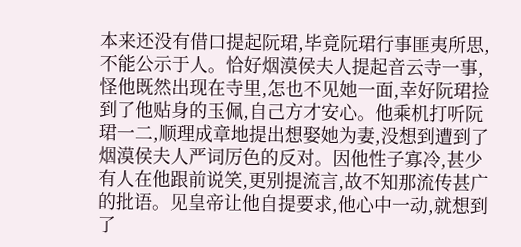本来还没有借口提起阮珺,毕竟阮珺行事匪夷所思,不能公示于人。恰好烟漠侯夫人提起音云寺一事,怪他既然出现在寺里,怎也不见她一面,幸好阮珺捡到了他贴身的玉佩,自己方才安心。他乘机打听阮珺一二,顺理成章地提出想娶她为妻,没想到遭到了烟漠侯夫人严词厉色的反对。因他性子寡冷,甚少有人在他跟前说笑,更别提流言,故不知那流传甚广的批语。见皇帝让他自提要求,他心中一动,就想到了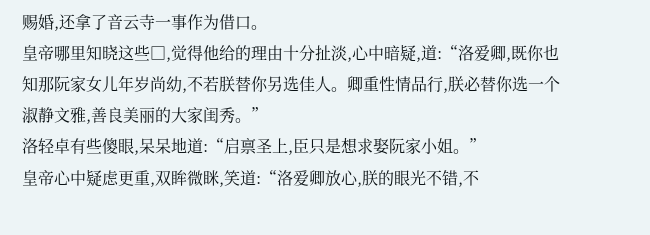赐婚,还拿了音云寺一事作为借口。
皇帝哪里知晓这些□,觉得他给的理由十分扯淡,心中暗疑,道:“洛爱卿,既你也知那阮家女儿年岁尚幼,不若朕替你另选佳人。卿重性情品行,朕必替你选一个淑静文雅,善良美丽的大家闺秀。”
洛轻卓有些傻眼,呆呆地道:“启禀圣上,臣只是想求娶阮家小姐。”
皇帝心中疑虑更重,双眸微眯,笑道:“洛爱卿放心,朕的眼光不错,不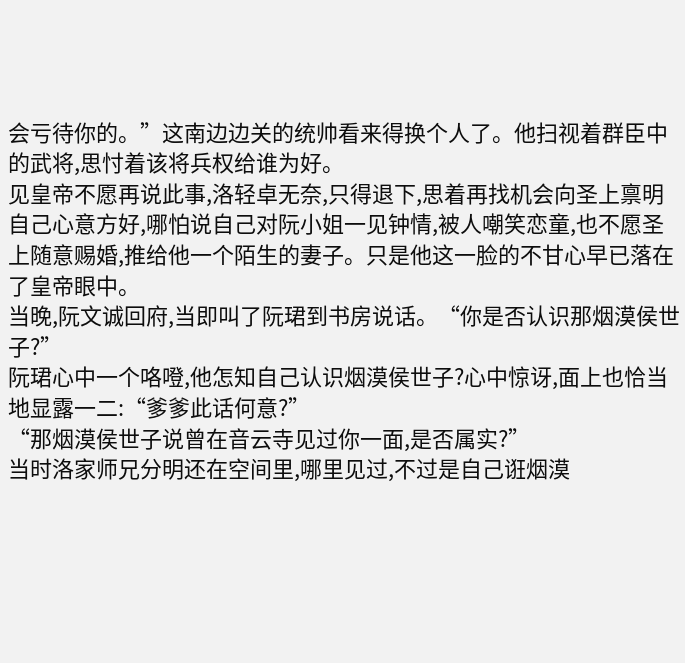会亏待你的。”这南边边关的统帅看来得换个人了。他扫视着群臣中的武将,思忖着该将兵权给谁为好。
见皇帝不愿再说此事,洛轻卓无奈,只得退下,思着再找机会向圣上禀明自己心意方好,哪怕说自己对阮小姐一见钟情,被人嘲笑恋童,也不愿圣上随意赐婚,推给他一个陌生的妻子。只是他这一脸的不甘心早已落在了皇帝眼中。
当晚,阮文诚回府,当即叫了阮珺到书房说话。“你是否认识那烟漠侯世子?”
阮珺心中一个咯噔,他怎知自己认识烟漠侯世子?心中惊讶,面上也恰当地显露一二:“爹爹此话何意?”
“那烟漠侯世子说曾在音云寺见过你一面,是否属实?”
当时洛家师兄分明还在空间里,哪里见过,不过是自己诳烟漠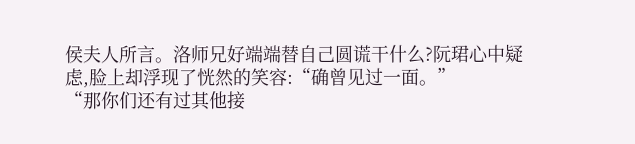侯夫人所言。洛师兄好端端替自己圆谎干什么?阮珺心中疑虑,脸上却浮现了恍然的笑容:“确曾见过一面。”
“那你们还有过其他接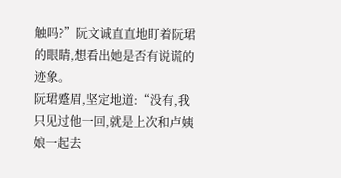触吗?”阮文诚直直地盯着阮珺的眼睛,想看出她是否有说谎的迹象。
阮珺蹙眉,坚定地道:“没有,我只见过他一回,就是上次和卢姨娘一起去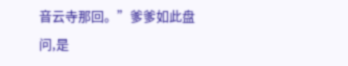音云寺那回。”爹爹如此盘问,是